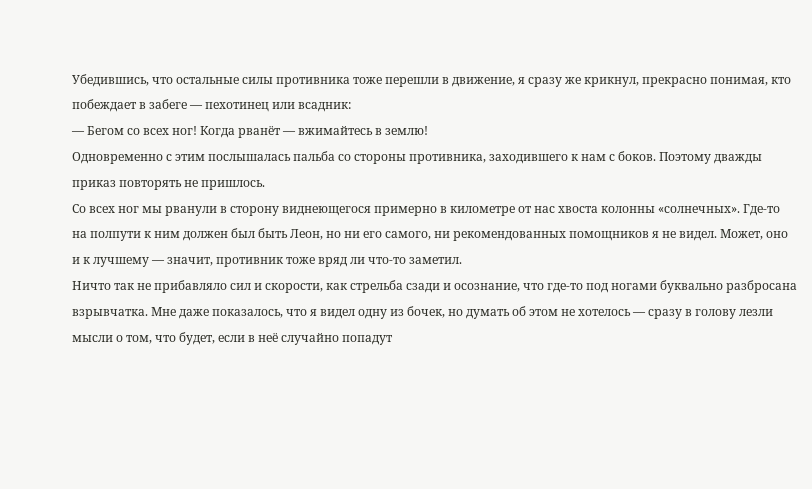Убедившись, что остальные силы противника тоже перешли в движение, я сразу же крикнул, прекрасно понимая, кто побеждает в забеге — пехотинец или всадник:
— Бегом со всех ног! Когда рванёт — вжимайтесь в землю!
Одновременно с этим послышалась пальба со стороны противника, заходившего к нам с боков. Поэтому дважды приказ повторять не пришлось.
Со всех ног мы рванули в сторону виднеющегося примерно в километре от нас хвоста колонны «солнечных». Где-то на полпути к ним должен был быть Леон, но ни его самого, ни рекомендованных помощников я не видел. Может, оно и к лучшему — значит, противник тоже вряд ли что-то заметил.
Ничто так не прибавляло сил и скорости, как стрельба сзади и осознание, что где-то под ногами буквально разбросана взрывчатка. Мне даже показалось, что я видел одну из бочек, но думать об этом не хотелось — сразу в голову лезли мысли о том, что будет, если в неё случайно попадут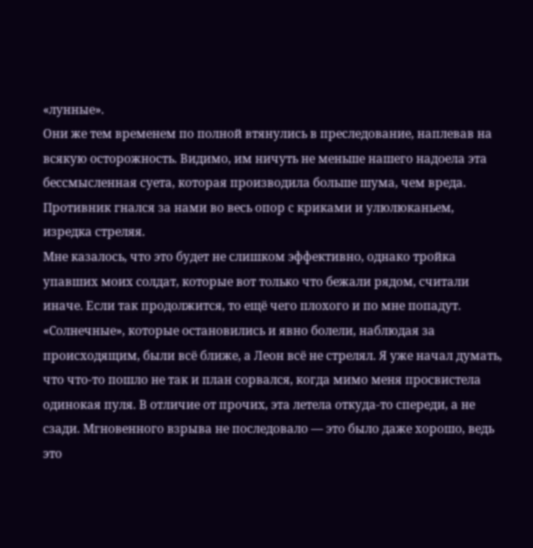«лунные».
Они же тем временем по полной втянулись в преследование, наплевав на всякую осторожность. Видимо, им ничуть не меньше нашего надоела эта бессмысленная суета, которая производила больше шума, чем вреда. Противник гнался за нами во весь опор с криками и улюлюканьем, изредка стреляя.
Мне казалось, что это будет не слишком эффективно, однако тройка упавших моих солдат, которые вот только что бежали рядом, считали иначе. Если так продолжится, то ещё чего плохого и по мне попадут.
«Солнечные», которые остановились и явно болели, наблюдая за происходящим, были всё ближе, а Леон всё не стрелял. Я уже начал думать, что что-то пошло не так и план сорвался, когда мимо меня просвистела одинокая пуля. В отличие от прочих, эта летела откуда-то спереди, а не сзади. Мгновенного взрыва не последовало — это было даже хорошо, ведь это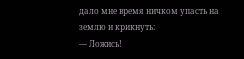дало мне время ничком упасть на землю и крикнуть:
— Ложись!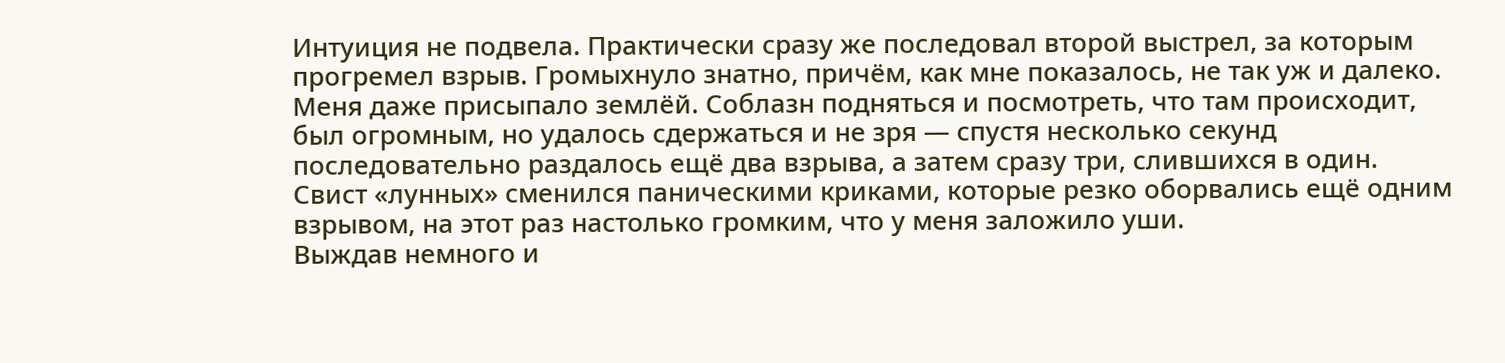Интуиция не подвела. Практически сразу же последовал второй выстрел, за которым прогремел взрыв. Громыхнуло знатно, причём, как мне показалось, не так уж и далеко. Меня даже присыпало землёй. Соблазн подняться и посмотреть, что там происходит, был огромным, но удалось сдержаться и не зря — спустя несколько секунд последовательно раздалось ещё два взрыва, а затем сразу три, слившихся в один.
Свист «лунных» сменился паническими криками, которые резко оборвались ещё одним взрывом, на этот раз настолько громким, что у меня заложило уши.
Выждав немного и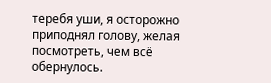теребя уши, я осторожно приподнял голову, желая посмотреть, чем всё обернулось.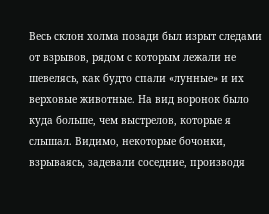Весь склон холма позади был изрыт следами от взрывов, рядом с которым лежали не шевелясь, как будто спали «лунные» и их верховые животные. На вид воронок было куда больше, чем выстрелов, которые я слышал. Видимо, некоторые бочонки, взрываясь, задевали соседние, производя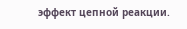эффект цепной реакции.